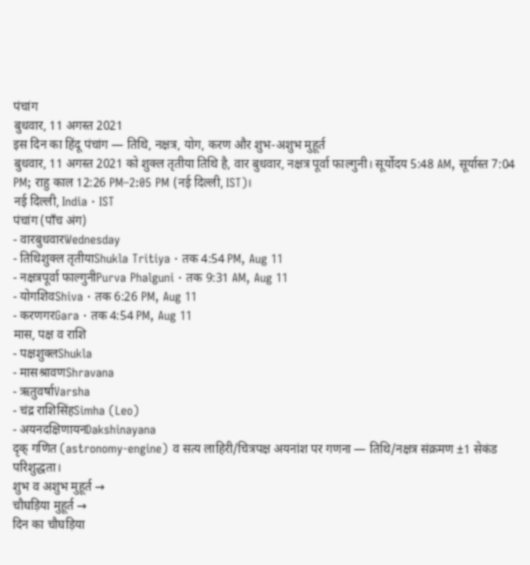पंचांग
बुधवार, 11 अगस्त 2021
इस दिन का हिंदू पंचांग — तिथि, नक्षत्र, योग, करण और शुभ-अशुभ मुहूर्त
बुधवार, 11 अगस्त 2021 को शुक्ल तृतीया तिथि है, वार बुधवार, नक्षत्र पूर्वा फाल्गुनी। सूर्योदय 5:48 AM, सूर्यास्त 7:04 PM; राहु काल 12:26 PM–2:05 PM (नई दिल्ली, IST)।
नई दिल्ली, India · IST
पंचांग (पाँच अंग)
- वारबुधवारWednesday
- तिथिशुक्ल तृतीयाShukla Tritiya · तक 4:54 PM, Aug 11
- नक्षत्रपूर्वा फाल्गुनीPurva Phalguni · तक 9:31 AM, Aug 11
- योगशिवShiva · तक 6:26 PM, Aug 11
- करणगरGara · तक 4:54 PM, Aug 11
मास, पक्ष व राशि
- पक्षशुक्लShukla
- मासश्रावणShravana
- ऋतुवर्षाVarsha
- चंद्र राशिसिंहSimha (Leo)
- अयनदक्षिणायनDakshinayana
दृक् गणित (astronomy-engine) व सत्य लाहिरी/चित्रपक्ष अयनांश पर गणना — तिथि/नक्षत्र संक्रमण ±1 सेकंड परिशुद्धता।
शुभ व अशुभ मुहूर्त →
चौघड़िया मुहूर्त →
दिन का चौघड़िया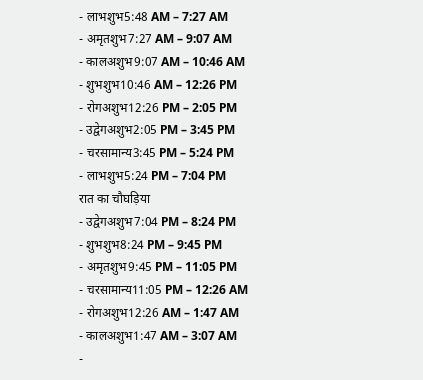- लाभशुभ5:48 AM – 7:27 AM
- अमृतशुभ7:27 AM – 9:07 AM
- कालअशुभ9:07 AM – 10:46 AM
- शुभशुभ10:46 AM – 12:26 PM
- रोगअशुभ12:26 PM – 2:05 PM
- उद्वेगअशुभ2:05 PM – 3:45 PM
- चरसामान्य3:45 PM – 5:24 PM
- लाभशुभ5:24 PM – 7:04 PM
रात का चौघड़िया
- उद्वेगअशुभ7:04 PM – 8:24 PM
- शुभशुभ8:24 PM – 9:45 PM
- अमृतशुभ9:45 PM – 11:05 PM
- चरसामान्य11:05 PM – 12:26 AM
- रोगअशुभ12:26 AM – 1:47 AM
- कालअशुभ1:47 AM – 3:07 AM
-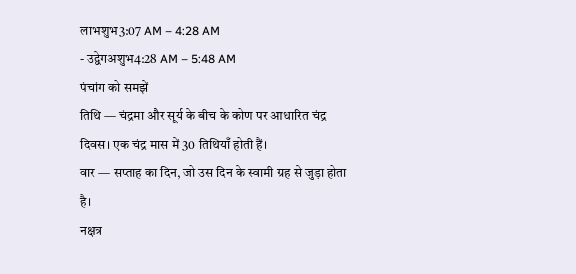लाभशुभ3:07 AM – 4:28 AM
- उद्वेगअशुभ4:28 AM – 5:48 AM
पंचांग को समझें
तिथि — चंद्रमा और सूर्य के बीच के कोण पर आधारित चंद्र दिवस। एक चंद्र मास में 30 तिथियाँ होती हैं।
वार — सप्ताह का दिन, जो उस दिन के स्वामी ग्रह से जुड़ा होता है।
नक्षत्र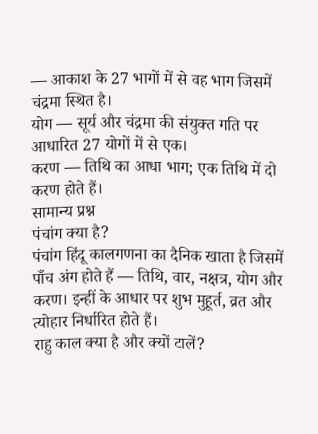— आकाश के 27 भागों में से वह भाग जिसमें चंद्रमा स्थित है।
योग — सूर्य और चंद्रमा की संयुक्त गति पर आधारित 27 योगों में से एक।
करण — तिथि का आधा भाग; एक तिथि में दो करण होते हैं।
सामान्य प्रश्न
पंचांग क्या है?
पंचांग हिंदू कालगणना का दैनिक खाता है जिसमें पाँच अंग होते हैं — तिथि, वार, नक्षत्र, योग और करण। इन्हीं के आधार पर शुभ मुहूर्त, व्रत और त्योहार निर्धारित होते हैं।
राहु काल क्या है और क्यों टालें?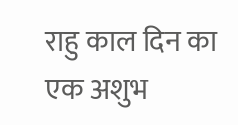राहु काल दिन का एक अशुभ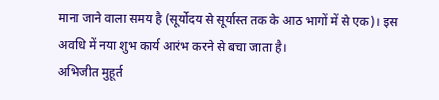माना जाने वाला समय है (सूर्योदय से सूर्यास्त तक के आठ भागों में से एक)। इस अवधि में नया शुभ कार्य आरंभ करने से बचा जाता है।
अभिजीत मुहूर्त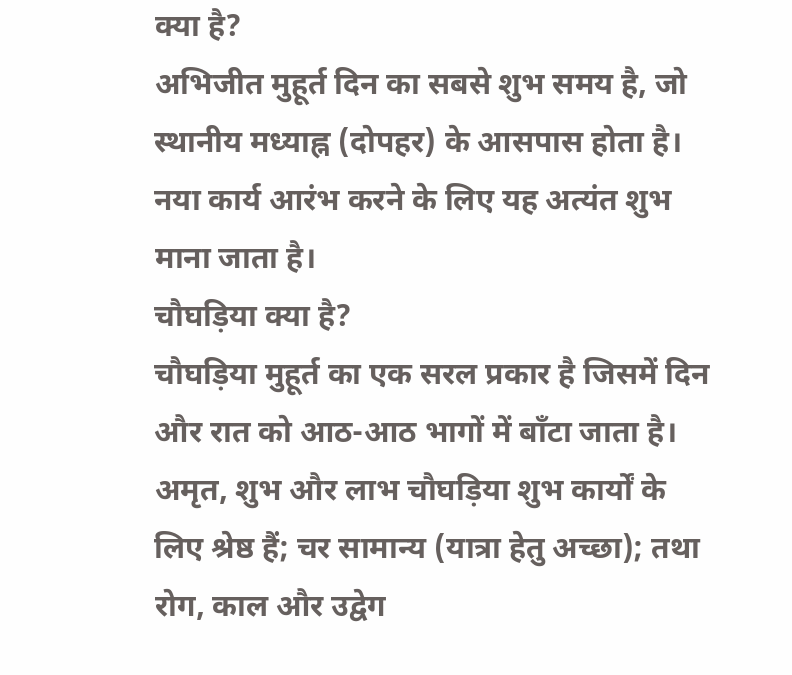क्या है?
अभिजीत मुहूर्त दिन का सबसे शुभ समय है, जो स्थानीय मध्याह्न (दोपहर) के आसपास होता है। नया कार्य आरंभ करने के लिए यह अत्यंत शुभ माना जाता है।
चौघड़िया क्या है?
चौघड़िया मुहूर्त का एक सरल प्रकार है जिसमें दिन और रात को आठ-आठ भागों में बाँटा जाता है। अमृत, शुभ और लाभ चौघड़िया शुभ कार्यों के लिए श्रेष्ठ हैं; चर सामान्य (यात्रा हेतु अच्छा); तथा रोग, काल और उद्वेग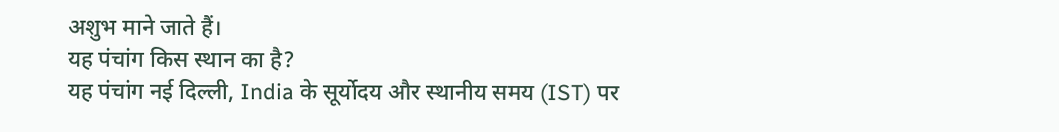अशुभ माने जाते हैं।
यह पंचांग किस स्थान का है?
यह पंचांग नई दिल्ली, India के सूर्योदय और स्थानीय समय (IST) पर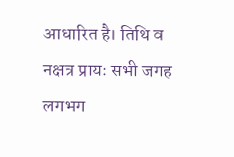आधारित है। तिथि व नक्षत्र प्रायः सभी जगह लगभग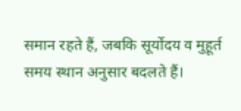समान रहते हैं, जबकि सूर्योदय व मुहूर्त समय स्थान अनुसार बदलते हैं।